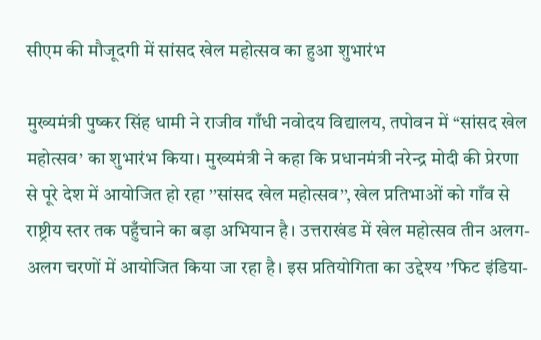सीएम की मौजूदगी में सांसद खेल महोत्सव का हुआ शुभारंभ

मुख्यमंत्री पुष्कर सिंह धामी ने राजीव गाँधी नवोदय विद्यालय, तपोवन में ‘‘सांसद खेल महोत्सव’ का शुभारंभ किया। मुख्यमंत्री ने कहा कि प्रधानमंत्री नरेन्द्र मोदी की प्रेरणा से पूरे देश में आयोजित हो रहा ’’सांसद खेल महोत्सव’’, खेल प्रतिभाओं को गाँव से राष्ट्रीय स्तर तक पहुँचाने का बड़ा अभियान है। उत्तराखंड में खेल महोत्सव तीन अलग-अलग चरणों में आयोजित किया जा रहा है। इस प्रतियोगिता का उद्देश्य ’’फिट इंडिया-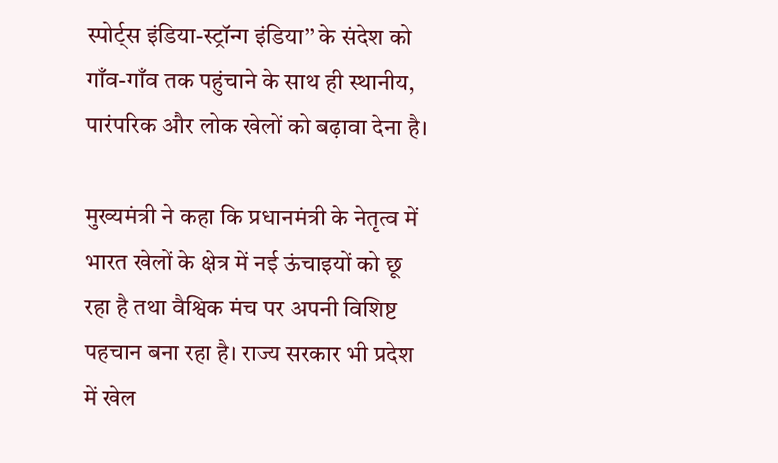स्पोर्ट्स इंडिया-स्ट्रॉन्ग इंडिया’’ के संदेश को गाँव-गाँव तक पहुंचाने के साथ ही स्थानीय, पारंपरिक और लोक खेलों को बढ़ावा देना है।

मुख्यमंत्री ने कहा कि प्रधानमंत्री के नेतृत्व में भारत खेलों के क्षेत्र में नई ऊंचाइयों को छू रहा है तथा वैश्विक मंच पर अपनी विशिष्ट पहचान बना रहा है। राज्य सरकार भी प्रदेश में खेल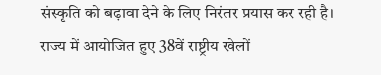संस्कृति को बढ़ावा देने के लिए निरंतर प्रयास कर रही है। राज्य में आयोजित हुए 38वें राष्ट्रीय खेलों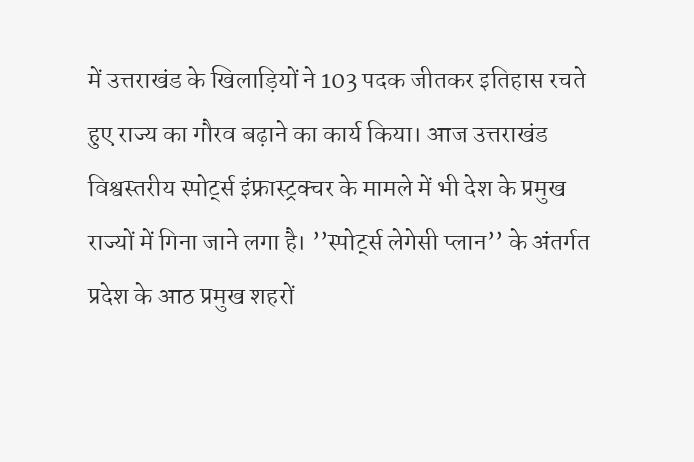में उत्तराखंड के खिलाड़ियों ने 103 पदक जीतकर इतिहास रचते हुए राज्य का गौरव बढ़ाने का कार्य किया। आज उत्तराखंड विश्वस्तरीय स्पोर्ट्स इंफ्रास्ट्रक्चर के मामले में भी देश के प्रमुख राज्यों में गिना जाने लगा है। ’’स्पोर्ट्स लेगेसी प्लान’’ के अंतर्गत प्रदेश के आठ प्रमुख शहरों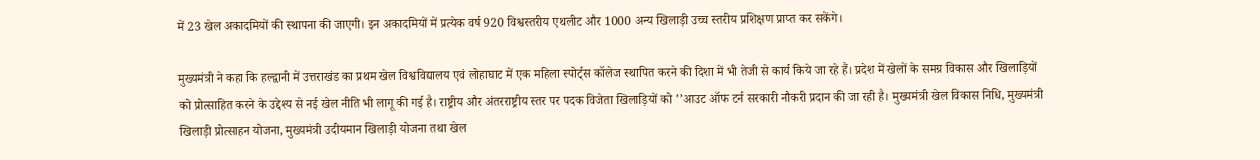में 23 खेल अकादमियों की स्थापना की जाएगी। इन अकादमियों में प्रत्येक वर्ष 920 विश्वस्तरीय एथलीट और 1000 अन्य खिलाड़ी उच्च स्तरीय प्रशिक्षण प्राप्त कर सकेंगे।

मुख्यमंत्री ने कहा कि हल्द्वानी में उत्तराखंड का प्रथम खेल विश्वविद्यालय एवं लोहाघाट में एक महिला स्पोर्ट्स कॉलेज स्थापित करने की दिशा में भी तेजी से कार्य किये जा रहे हैं। प्रदेश में खेलों के समग्र विकास और खिलाड़ियों को प्रोत्साहित करने के उद्देश्य से नई खेल नीति भी लागू की गई है। राष्ट्रीय और अंतरराष्ट्रीय स्तर पर पदक विजेता खिलाड़ियों को ’’आउट ऑफ टर्न सरकारी नौकरी प्रदान की जा रही है। मुख्यमंत्री खेल विकास निधि, मुख्यमंत्री खिलाड़ी प्रोत्साहन योजना, मुख्यमंत्री उदीयमान खिलाड़ी योजना तथा खेल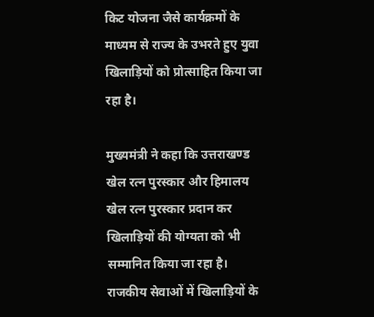किट योजना जैसे कार्यक्रमों के माध्यम से राज्य के उभरते हुए युवा खिलाड़ियों को प्रोत्साहित किया जा रहा है।

मुख्यमंत्री ने कहा कि उत्तराखण्ड खेल रत्न पुरस्कार और हिमालय खेल रत्न पुरस्कार प्रदान कर खिलाड़ियों की योग्यता को भी सम्मानित किया जा रहा है। राजकीय सेवाओं में खिलाड़ियों के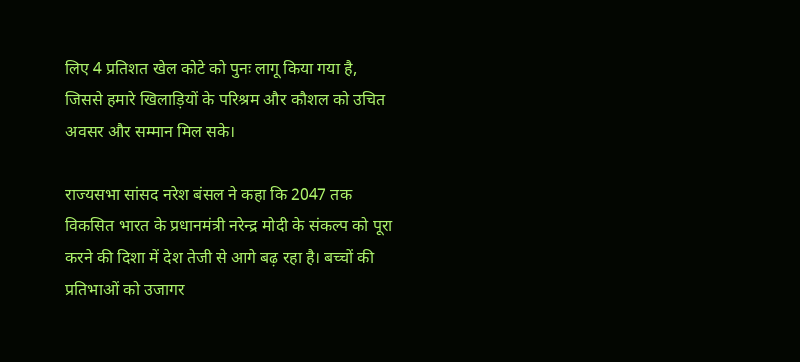लिए 4 प्रतिशत खेल कोटे को पुनः लागू किया गया है, जिससे हमारे खिलाड़ियों के परिश्रम और कौशल को उचित अवसर और सम्मान मिल सके।

राज्यसभा सांसद नरेश बंसल ने कहा कि 2047 तक विकसित भारत के प्रधानमंत्री नरेन्द्र मोदी के संकल्प को पूरा करने की दिशा में देश तेजी से आगे बढ़ रहा है। बच्चों की प्रतिभाओं को उजागर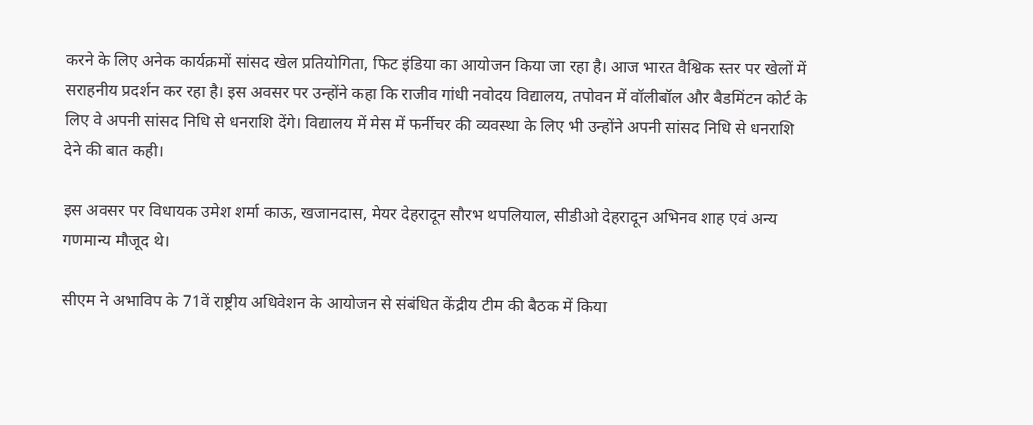करने के लिए अनेक कार्यक्रमों सांसद खेल प्रतियोगिता, फिट इंडिया का आयोजन किया जा रहा है। आज भारत वैश्विक स्तर पर खेलों में सराहनीय प्रदर्शन कर रहा है। इस अवसर पर उन्होंने कहा कि राजीव गांधी नवोदय विद्यालय, तपोवन में वॉलीबॉल और बैडमिंटन कोर्ट के लिए वे अपनी सांसद निधि से धनराशि देंगे। विद्यालय में मेस में फर्नीचर की व्यवस्था के लिए भी उन्होंने अपनी सांसद निधि से धनराशि देने की बात कही।

इस अवसर पर विधायक उमेश शर्मा काऊ, खजानदास, मेयर देहरादून सौरभ थपलियाल, सीडीओ देहरादून अभिनव शाह एवं अन्य गणमान्य मौजूद थे।

सीएम ने अभाविप के 71वें राष्ट्रीय अधिवेशन के आयोजन से संबंधित केंद्रीय टीम की बैठक में किया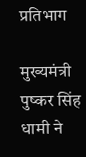प्रतिभाग

मुख्यमंत्री पुष्कर सिंह धामी ने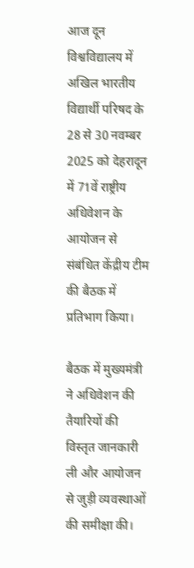आज दून विश्वविद्यालय में अखिल भारतीय विद्यार्थी परिषद के 28 से 30 नवम्बर 2025 को देहरादून में 71वें राष्ट्रीय अधिवेशन के आयोजन से संबंधित केंद्रीय टीम की बैठक में प्रतिभाग किया।

बैठक में मुख्यमंत्री ने अधिवेशन की तैयारियों की विस्तृत जानकारी ली और आयोजन से जुड़ी व्यवस्थाओं की समीक्षा की।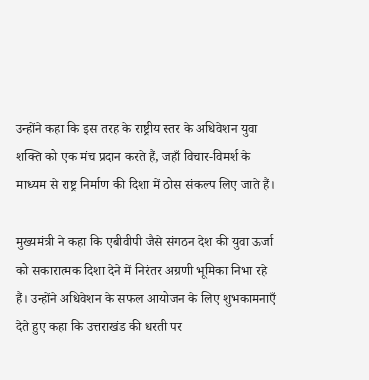उन्होंने कहा कि इस तरह के राष्ट्रीय स्तर के अधिवेशन युवा शक्ति को एक मंच प्रदान करते हैं, जहाँ विचार-विमर्श के माध्यम से राष्ट्र निर्माण की दिशा में ठोस संकल्प लिए जाते हैं।

मुख्यमंत्री ने कहा कि एबीवीपी जैसे संगठन देश की युवा ऊर्जा को सकारात्मक दिशा देने में निरंतर अग्रणी भूमिका निभा रहे हैं। उन्होंने अधिवेशन के सफल आयोजन के लिए शुभकामनाएँ देते हुए कहा कि उत्तराखंड की धरती पर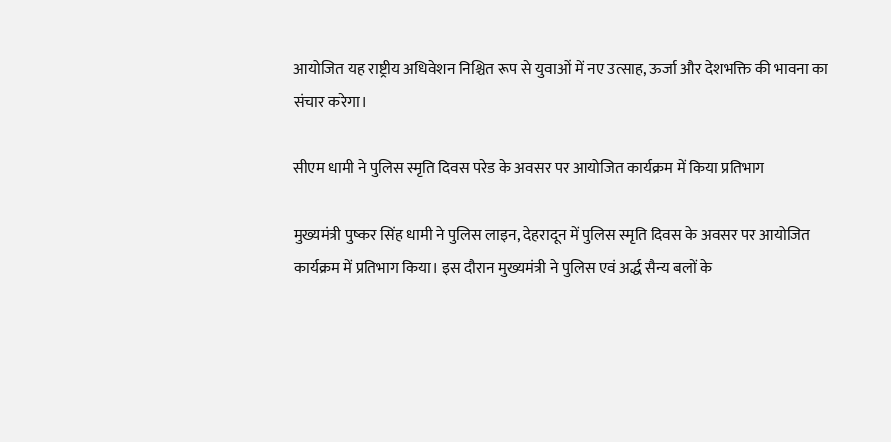आयोजित यह राष्ट्रीय अधिवेशन निश्चित रूप से युवाओं में नए उत्साह, ऊर्जा और देशभक्ति की भावना का संचार करेगा।

सीएम धामी ने पुलिस स्मृति दिवस परेड के अवसर पर आयोजित कार्यक्रम में किया प्रतिभाग

मुख्यमंत्री पुष्कर सिंह धामी ने पुलिस लाइन, देहरादून में पुलिस स्मृति दिवस के अवसर पर आयोजित कार्यक्रम में प्रतिभाग किया। इस दौरान मुख्यमंत्री ने पुलिस एवं अर्द्ध सैन्य बलों के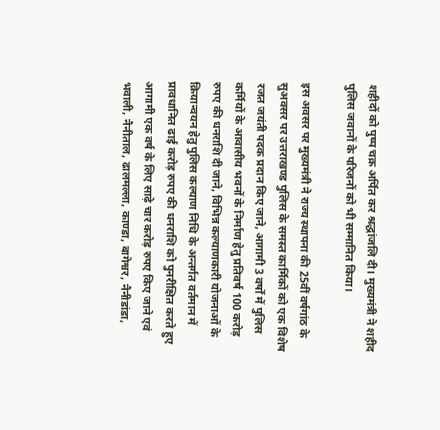शहीदों को पुष्प चक्र अर्पित कर श्रद्धांजलि दी। मुख्यमंत्री ने शहीद पुलिस जवानों के परिजनों को भी सम्मानित किया।

इस अवसर पर मुख्यमंत्री ने राज्य स्थापना की 25वीं वर्षगांठ के सुअवसर पर उत्तराखण्ड पुलिस के समस्त कार्मिकों को एक विशेष रजत जयंती पदक प्रदान किए जाने, आगामी 3 वर्षों में पुलिस कर्मियों के आवासीय भवनों के निर्माण हेतु प्रतिवर्ष 100 करोड़ रुपए की धनराशि दी जाने, विभिन्न कल्याणकारी योजनाओं के क्रियान्वयन हेतु पुलिस कल्याण निधि के अन्तर्गत वर्तमान में प्रावधानित ढाई करोड़ रुपए की धनराशि को पुनरीक्षित करते हुए आगामी एक वर्ष के लिए साढ़े चार करोड़ रुपए किए जाने एवं भवाली, नैनीताल, ढालमल्ला, काण्डा, बागेश्वर, नैनीडांडा,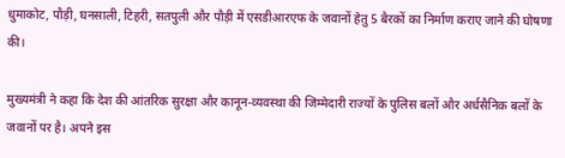धुमाकोट, पौड़ी, घनसाली, टिहरी, सतपुली और पौड़ी में एसडीआरएफ के जवानों हेतु 5 बैरकों का निर्माण कराए जाने की घोषणा की।

मुख्यमंत्री ने कहा कि देश की आंतरिक सुरक्षा और कानून-व्यवस्था की जिम्मेदारी राज्यों के पुलिस बलों और अर्धसैनिक बलों के जवानों पर है। अपने इस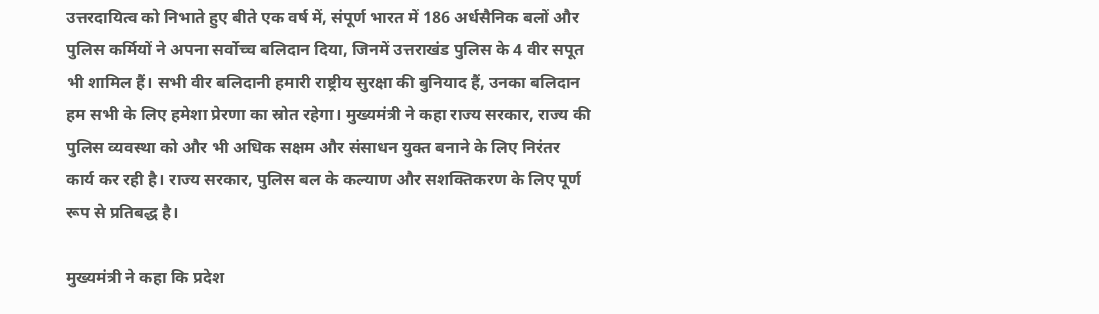उत्तरदायित्व को निभाते हुए बीते एक वर्ष में, संपूर्ण भारत में 186 अर्धसैनिक बलों और पुलिस कर्मियों ने अपना सर्वोच्च बलिदान दिया, जिनमें उत्तराखंड पुलिस के 4 वीर सपूत भी शामिल हैं। सभी वीर बलिदानी हमारी राष्ट्रीय सुरक्षा की बुनियाद हैं, उनका बलिदान हम सभी के लिए हमेशा प्रेरणा का स्रोत रहेगा। मुख्यमंत्री ने कहा राज्य सरकार, राज्य की पुलिस व्यवस्था को और भी अधिक सक्षम और संसाधन युक्त बनाने के लिए निरंतर कार्य कर रही है। राज्य सरकार, पुलिस बल के कल्याण और सशक्तिकरण के लिए पूर्ण रूप से प्रतिबद्ध है।

मुख्यमंत्री ने कहा कि प्रदेश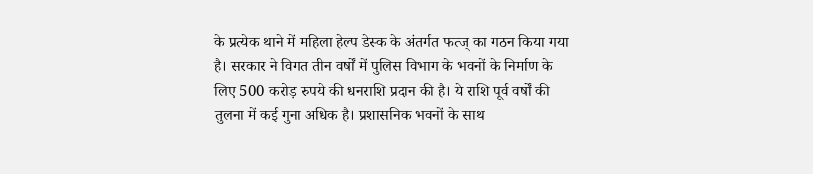के प्रत्येक थाने में महिला हेल्प डेस्क के अंतर्गत फत्ज् का गठन किया गया है। सरकार ने विगत तीन वर्षों में पुलिस विभाग के भवनों के निर्माण के लिए 500 करोड़ रुपये की धनराशि प्रदान की है। ये राशि पूर्व वर्षों की तुलना में कई गुना अधिक है। प्रशासनिक भवनों के साथ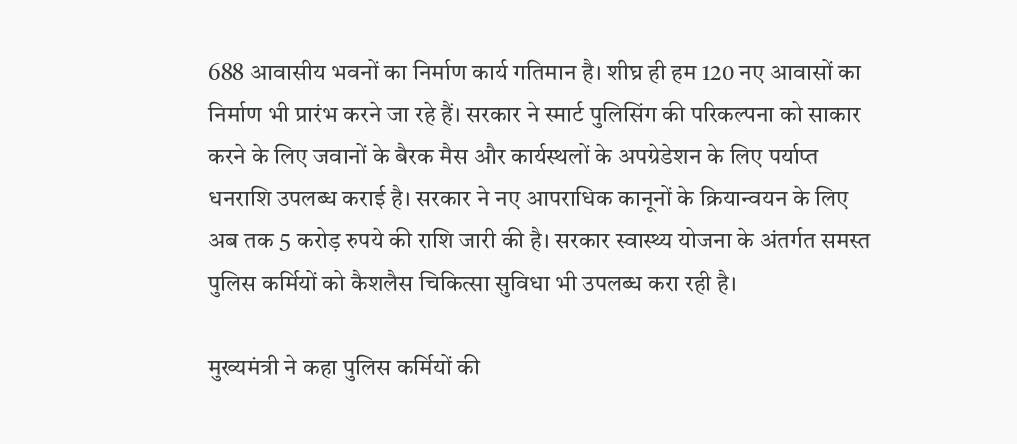688 आवासीय भवनों का निर्माण कार्य गतिमान है। शीघ्र ही हम 120 नए आवासों का निर्माण भी प्रारंभ करने जा रहे हैं। सरकार ने स्मार्ट पुलिसिंग की परिकल्पना को साकार करने के लिए जवानों के बैरक मैस और कार्यस्थलों के अपग्रेडेशन के लिए पर्याप्त धनराशि उपलब्ध कराई है। सरकार ने नए आपराधिक कानूनों के क्रियान्वयन के लिए अब तक 5 करोड़ रुपये की राशि जारी की है। सरकार स्वास्थ्य योजना के अंतर्गत समस्त पुलिस कर्मियों को कैशलैस चिकित्सा सुविधा भी उपलब्ध करा रही है।

मुख्यमंत्री ने कहा पुलिस कर्मियों की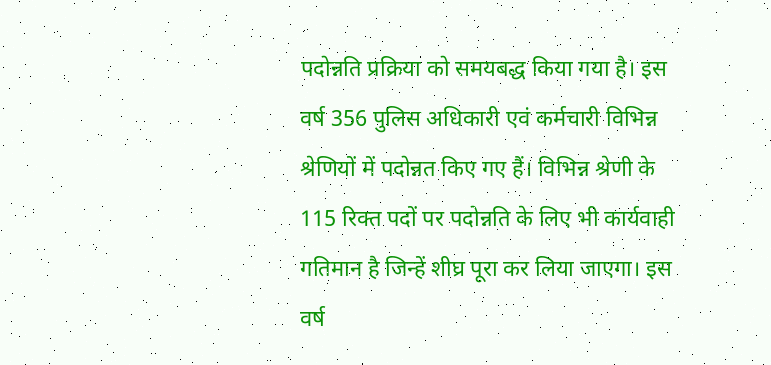पदोन्नति प्रक्रिया को समयबद्ध किया गया है। इस वर्ष 356 पुलिस अधिकारी एवं कर्मचारी विभिन्न श्रेणियों में पदोन्नत किए गए हैं। विभिन्न श्रेणी के 115 रिक्त पदों पर पदोन्नति के लिए भी कार्यवाही गतिमान है जिन्हें शीघ्र पूरा कर लिया जाएगा। इस वर्ष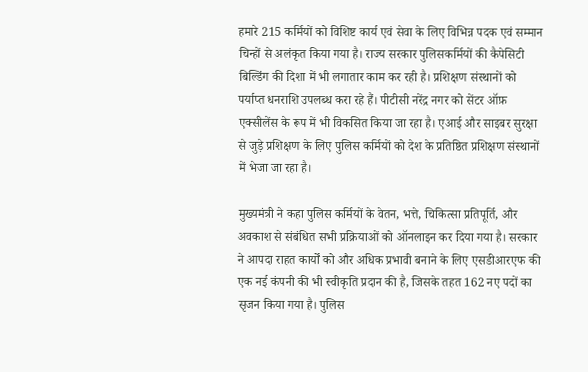हमारे 215 कर्मियों को विशिष्ट कार्य एवं सेवा के लिए विभिन्न पदक एवं सम्मान चिन्हों से अलंकृत किया गया है। राज्य सरकार पुलिसकर्मियों की कैपेसिटी बिल्डिंग की दिशा में भी लगातार काम कर रही है। प्रशिक्षण संस्थानों को पर्याप्त धनराशि उपलब्ध करा रहे हैं। पीटीसी नरेंद्र नगर को सेंटर ऑफ़ एक्सीलेंस के रूप में भी विकसित किया जा रहा है। एआई और साइबर सुरक्षा से जुड़े प्रशिक्षण के लिए पुलिस कर्मियों को देश के प्रतिष्ठित प्रशिक्षण संस्थानों में भेजा जा रहा है।

मुख्यमंत्री ने कहा पुलिस कर्मियों के वेतन, भत्ते, चिकित्सा प्रतिपूर्ति, और अवकाश से संबंधित सभी प्रक्रियाओं को ऑनलाइन कर दिया गया है। सरकार ने आपदा राहत कार्यों को और अधिक प्रभावी बनाने के लिए एसडीआरएफ की एक नई कंपनी की भी स्वीकृति प्रदान की है, जिसके तहत 162 नए पदों का सृजन किया गया है। पुलिस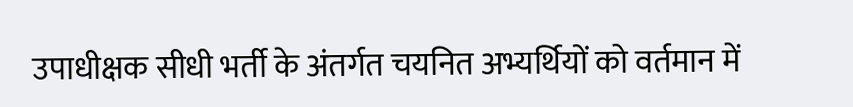उपाधीक्षक सीधी भर्ती के अंतर्गत चयनित अभ्यर्थियों को वर्तमान में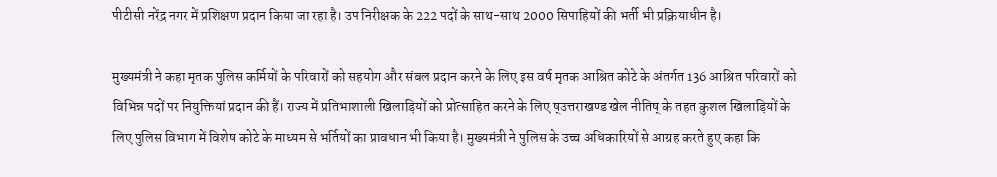पीटीसी नरेंद्र नगर में प्रशिक्षण प्रदान किया जा रहा है। उप निरीक्षक के 222 पदों के साथ-साथ 2000 सिपाहियों की भर्ती भी प्रक्रियाधीन है।

मुख्यमंत्री ने कहा मृतक पुलिस कर्मियों के परिवारों को सहयोग और संबल प्रदान करने के लिए इस वर्ष मृतक आश्रित कोटे के अंतर्गत 136 आश्रित परिवारों को विभिन्न पदों पर नियुक्तियां प्रदान की हैं। राज्य में प्रतिभाशाली खिलाड़ियों को प्रोत्साहित करने के लिए ष्उत्तराखण्ड खेल नीतिष् के तहत कुशल खिलाड़ियों के लिए पुलिस विभाग में विशेष कोटे के माध्यम से भर्तियों का प्रावधान भी किया है। मुख्यमंत्री ने पुलिस के उच्च अधिकारियों से आग्रह करते हुए कहा कि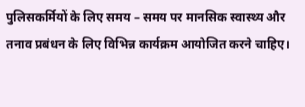पुलिसकर्मियों के लिए समय – समय पर मानसिक स्वास्थ्य और तनाव प्रबंधन के लिए विभिन्न कार्यक्रम आयोजित करने चाहिए।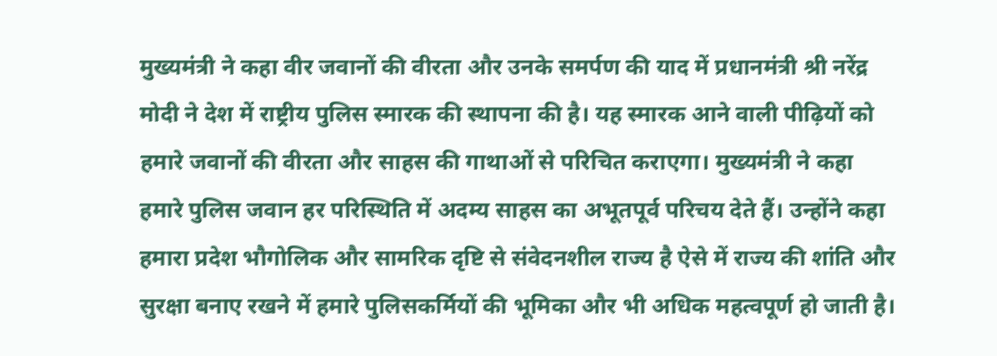मुख्यमंत्री ने कहा वीर जवानों की वीरता और उनके समर्पण की याद में प्रधानमंत्री श्री नरेंद्र मोदी ने देश में राष्ट्रीय पुलिस स्मारक की स्थापना की है। यह स्मारक आने वाली पीढ़ियों को हमारे जवानों की वीरता और साहस की गाथाओं से परिचित कराएगा। मुख्यमंत्री ने कहा हमारे पुलिस जवान हर परिस्थिति में अदम्य साहस का अभूतपूर्व परिचय देते हैं। उन्होंने कहा हमारा प्रदेश भौगोलिक और सामरिक दृष्टि से संवेदनशील राज्य है ऐसे में राज्य की शांति और सुरक्षा बनाए रखने में हमारे पुलिसकर्मियों की भूमिका और भी अधिक महत्वपूर्ण हो जाती है।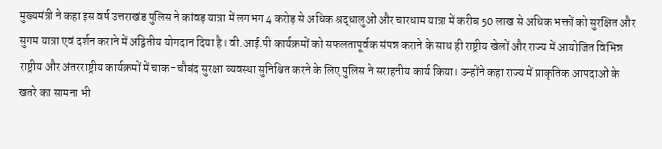मुख्यमंत्री ने कहा इस वर्ष उत्तराखंड पुलिस ने कांवड़ यात्रा में लगभग 4 करोड़ से अधिक श्रद्धालुओं और चारधाम यात्रा में करीब 50 लाख से अधिक भक्तों को सुरक्षित और सुगम यात्रा एवं दर्शन कराने में अद्वितीय योगदान दिया है। वी.आई.पी कार्यक्रमों को सफलतापूर्वक संपन्न कराने के साथ ही राष्ट्रीय खेलों और राज्य में आयोजित विभिन्न राष्ट्रीय और अंतरराष्ट्रीय कार्यक्रमों में चाक-चौबंद सुरक्षा व्यवस्था सुनिश्चित करने के लिए पुलिस ने सराहनीय कार्य किया। उन्होंने कहा राज्य में प्राकृतिक आपदाओं के खतरे का सामना भी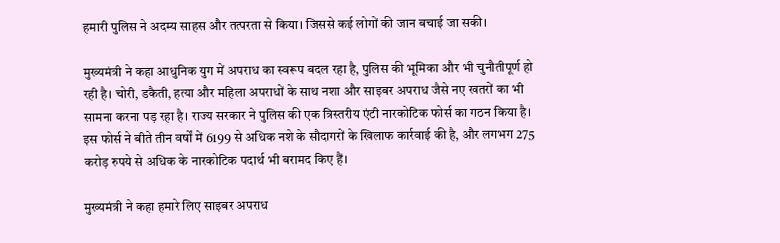हमारी पुलिस ने अदम्य साहस और तत्परता से किया। जिससे कई लोगों की जान बचाई जा सकी।

मुख्यमंत्री ने कहा आधुनिक युग में अपराध का स्वरूप बदल रहा है, पुलिस की भूमिका और भी चुनौतीपूर्ण हो रही है। चोरी, डकैती, हत्या और महिला अपराधों के साथ नशा और साइबर अपराध जैसे नए खतरों का भी सामना करना पड़ रहा है। राज्य सरकार ने पुलिस की एक त्रिस्तरीय एंटी नारकोटिक फोर्स का गठन किया है। इस फोर्स ने बीते तीन वर्षों में 6199 से अधिक नशे के सौदागरों के खिलाफ कार्रवाई की है, और लगभग 275 करोड़ रुपये से अधिक के नारकोटिक पदार्थ भी बरामद किए हैं।

मुख्यमंत्री ने कहा हमारे लिए साइबर अपराध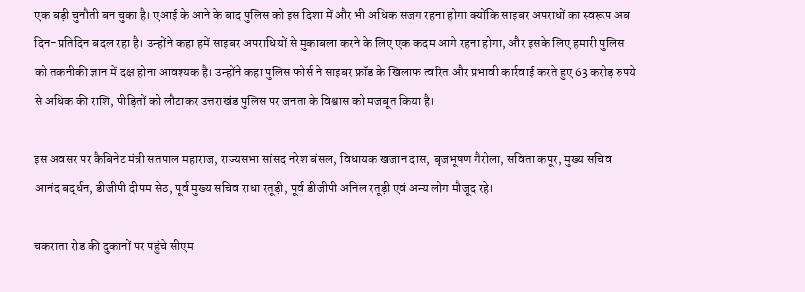एक बड़ी चुनौती बन चुका है। एआई के आने के बाद पुलिस को इस दिशा में और भी अधिक सजग रहना होगा क्योंकि साइबर अपराधों का स्वरूप अब दिन-प्रतिदिन बदल रहा है। उन्होंने कहा हमें साइबर अपराधियों से मुकाबला करने के लिए एक कदम आगे रहना होगा, और इसके लिए हमारी पुलिस को तकनीकी ज्ञान में दक्ष होना आवश्यक है। उन्होंने कहा पुलिस फोर्स ने साइबर फ्रॉड के खिलाफ त्वरित और प्रभावी कार्रवाई करते हुए 63 करोड़ रुपये से अधिक की राशि, पीड़ितों को लौटाकर उत्तराखंड पुलिस पर जनता के विश्वास को मजबूत किया है।

इस अवसर पर कैबिनेट मंत्री सतपाल महाराज, राज्यसभा सांसद नरेश बंसल, विधायक खजान दास, बृजभूषण गैरोला, सविता कपूर, मुख्य सचिव आनंद बर्द्धन, डीजीपी दीपम सेठ, पूर्व मुख्य सचिव राधा रतूड़ी, पूर्व डीजीपी अनिल रतूड़ी एवं अन्य लोग मौजूद रहे।

चकराता रोड की दुकानों पर पहुंचे सीएम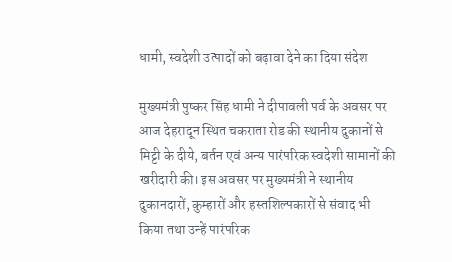धामी, स्वदेशी उत्पादों को बढ़ावा देने का दिया संदेश

मुख्यमंत्री पुष्कर सिंह धामी ने दीपावली पर्व के अवसर पर आज देहरादून स्थित चकराता रोड की स्थानीय दुकानों से मिट्टी के दीये, बर्तन एवं अन्य पारंपरिक स्वदेशी सामानों की खरीदारी की। इस अवसर पर मुख्यमंत्री ने स्थानीय दुकानदारों, कुम्हारों और हस्तशिल्पकारों से संवाद भी किया तथा उन्हें पारंपरिक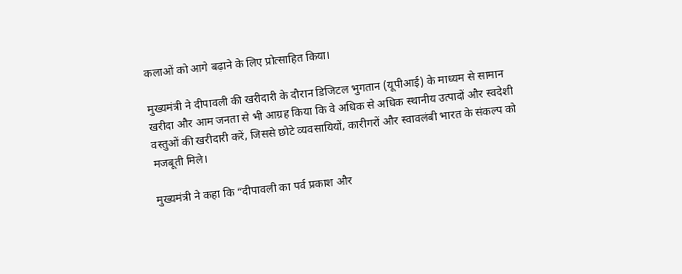कलाओं को आगे बढ़ाने के लिए प्रोत्साहित किया।

मुख्यमंत्री ने दीपावली की खरीदारी के दौरान डिजिटल भुगतान (यूपीआई) के माध्यम से सामान खरीदा और आम जनता से भी आग्रह किया कि वे अधिक से अधिक स्थानीय उत्पादों और स्वदेशी वस्तुओं की खरीदारी करें, जिससे छोटे व्यवसायियों, कारीगरों और स्वावलंबी भारत के संकल्प को मजबूती मिले।

मुख्यमंत्री ने कहा कि “दीपावली का पर्व प्रकाश और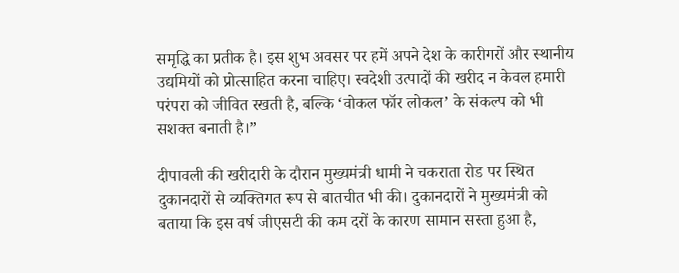समृद्धि का प्रतीक है। इस शुभ अवसर पर हमें अपने देश के कारीगरों और स्थानीय उद्यमियों को प्रोत्साहित करना चाहिए। स्वदेशी उत्पादों की खरीद न केवल हमारी परंपरा को जीवित रखती है, बल्कि ‘वोकल फॉर लोकल’ के संकल्प को भी सशक्त बनाती है।”

दीपावली की खरीदारी के दौरान मुख्यमंत्री धामी ने चकराता रोड पर स्थित दुकानदारों से व्यक्तिगत रूप से बातचीत भी की। दुकानदारों ने मुख्यमंत्री को बताया कि इस वर्ष जीएसटी की कम दरों के कारण सामान सस्ता हुआ है,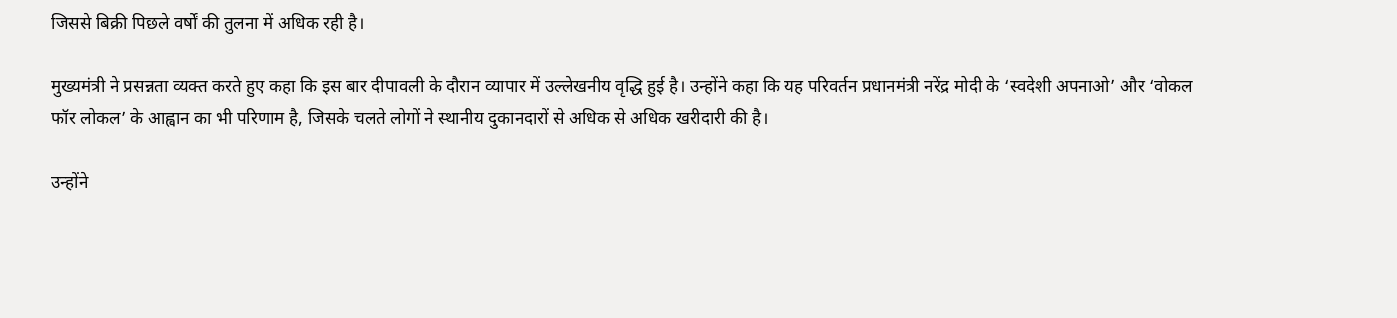जिससे बिक्री पिछले वर्षों की तुलना में अधिक रही है।

मुख्यमंत्री ने प्रसन्नता व्यक्त करते हुए कहा कि इस बार दीपावली के दौरान व्यापार में उल्लेखनीय वृद्धि हुई है। उन्होंने कहा कि यह परिवर्तन प्रधानमंत्री नरेंद्र मोदी के ‘स्वदेशी अपनाओ’ और ‘वोकल फॉर लोकल’ के आह्वान का भी परिणाम है, जिसके चलते लोगों ने स्थानीय दुकानदारों से अधिक से अधिक खरीदारी की है।

उन्होंने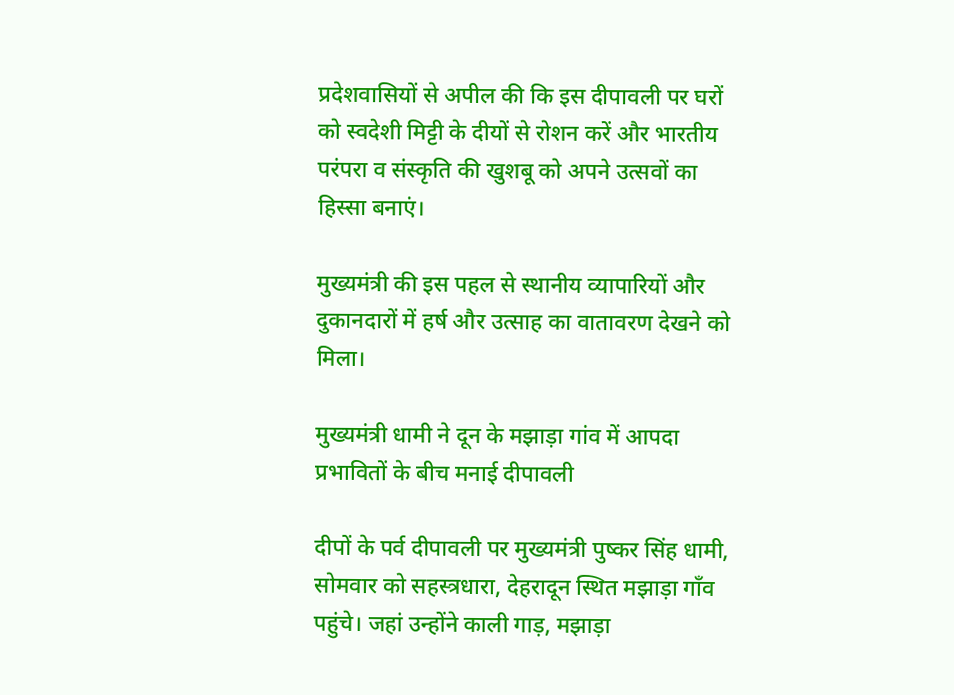प्रदेशवासियों से अपील की कि इस दीपावली पर घरों को स्वदेशी मिट्टी के दीयों से रोशन करें और भारतीय परंपरा व संस्कृति की खुशबू को अपने उत्सवों का हिस्सा बनाएं।

मुख्यमंत्री की इस पहल से स्थानीय व्यापारियों और दुकानदारों में हर्ष और उत्साह का वातावरण देखने को मिला।

मुख्यमंत्री धामी ने दून के मझाड़ा गांव में आपदा प्रभावितों के बीच मनाई दीपावली

दीपों के पर्व दीपावली पर मुख्यमंत्री पुष्कर सिंह धामी, सोमवार को सहस्त्रधारा, देहरादून स्थित मझाड़ा गाँव पहुंचे। जहां उन्होंने काली गाड़, मझाड़ा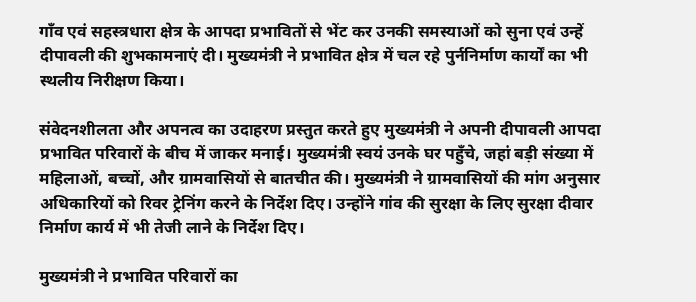गाँव एवं सहस्त्रधारा क्षेत्र के आपदा प्रभावितों से भेंट कर उनकी समस्याओं को सुना एवं उन्हें दीपावली की शुभकामनाएं दी। मुख्यमंत्री ने प्रभावित क्षेत्र में चल रहे पुर्ननिर्माण कार्यों का भी स्थलीय निरीक्षण किया।

संवेदनशीलता और अपनत्व का उदाहरण प्रस्तुत करते हुए मुख्यमंत्री ने अपनी दीपावली आपदा प्रभावित परिवारों के बीच में जाकर मनाई। मुख्यमंत्री स्वयं उनके घर पहुँचे, जहां बड़ी संख्या में महिलाओं, बच्चों, और ग्रामवासियों से बातचीत की। मुख्यमंत्री ने ग्रामवासियों की मांग अनुसार अधिकारियों को रिवर ट्रेनिंग करने के निर्देश दिए। उन्होंने गांव की सुरक्षा के लिए सुरक्षा दीवार निर्माण कार्य में भी तेजी लाने के निर्देश दिए।

मुख्यमंत्री ने प्रभावित परिवारों का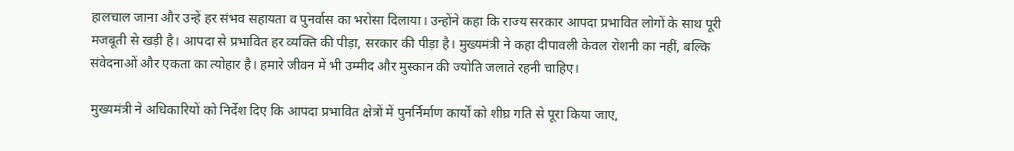हालचाल जाना और उन्हें हर संभव सहायता व पुनर्वास का भरोसा दिलाया। उन्होंने कहा कि राज्य सरकार आपदा प्रभावित लोगों के साथ पूरी मजबूती से खड़ी है। आपदा से प्रभावित हर व्यक्ति की पीड़ा, सरकार की पीड़ा है। मुख्यमंत्री ने कहा दीपावली केवल रोशनी का नहीं, बल्कि संवेदनाओं और एकता का त्योहार है। हमारे जीवन में भी उम्मीद और मुस्कान की ज्योति जलाते रहनी चाहिए।

मुख्यमंत्री ने अधिकारियों को निर्देश दिए कि आपदा प्रभावित क्षेत्रों में पुनर्निर्माण कार्यों को शीघ्र गति से पूरा किया जाए,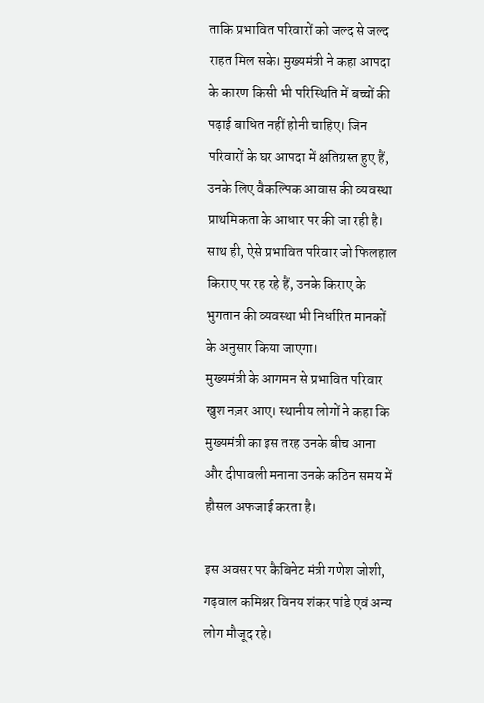ताकि प्रभावित परिवारों को जल्द से जल्द राहत मिल सके। मुख्यमंत्री ने कहा आपदा के कारण किसी भी परिस्थिति में बच्चों की पढ़ाई बाधित नहीं होनी चाहिए। जिन परिवारों के घर आपदा में क्षतिग्रस्त हुए हैं, उनके लिए वैकल्पिक आवास की व्यवस्था प्राथमिकता के आधार पर की जा रही है। साथ ही, ऐसे प्रभावित परिवार जो फिलहाल किराए पर रह रहे हैं, उनके किराए के भुगतान की व्यवस्था भी निर्धारित मानकों के अनुसार किया जाएगा।
मुख्यमंत्री के आगमन से प्रभावित परिवार खुश नज़र आए। स्थानीय लोगों ने कहा कि मुख्यमंत्री का इस तरह उनके बीच आना और दीपावली मनाना उनके कठिन समय में हौसल अफजाई करता है।

इस अवसर पर कैबिनेट मंत्री गणेश जोशी, गढ़वाल कमिश्नर विनय शंकर पांडे एवं अन्य लोग मौजूद रहे।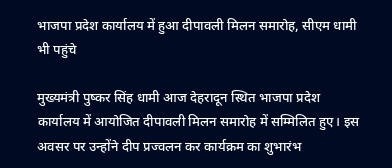भाजपा प्रदेश कार्यालय में हुआ दीपावली मिलन समारोह, सीएम धामी भी पहुंचे

मुख्यमंत्री पुष्कर सिंह धामी आज देहरादून स्थित भाजपा प्रदेश कार्यालय में आयोजित दीपावली मिलन समारोह में सम्मिलित हुए। इस अवसर पर उन्होंने दीप प्रज्वलन कर कार्यक्रम का शुभारंभ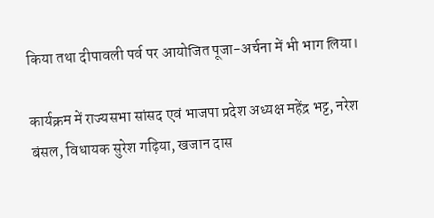किया तथा दीपावली पर्व पर आयोजित पूजा-अर्चना में भी भाग लिया।

कार्यक्रम में राज्यसभा सांसद एवं भाजपा प्रदेश अध्यक्ष महेंद्र भट्ट, नरेश बंसल, विधायक सुरेश गढ़िया, खजान दास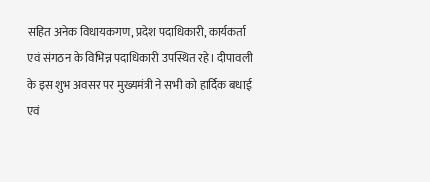सहित अनेक विधायकगण, प्रदेश पदाधिकारी, कार्यकर्ता एवं संगठन के विभिन्न पदाधिकारी उपस्थित रहे। दीपावली के इस शुभ अवसर पर मुख्यमंत्री ने सभी को हार्दिक बधाई एवं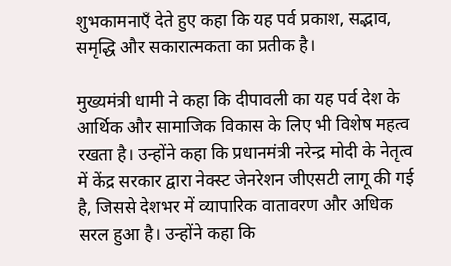शुभकामनाएँ देते हुए कहा कि यह पर्व प्रकाश, सद्भाव, समृद्धि और सकारात्मकता का प्रतीक है।

मुख्यमंत्री धामी ने कहा कि दीपावली का यह पर्व देश के आर्थिक और सामाजिक विकास के लिए भी विशेष महत्व रखता है। उन्होंने कहा कि प्रधानमंत्री नरेन्द्र मोदी के नेतृत्व में केंद्र सरकार द्वारा नेक्स्ट जेनरेशन जीएसटी लागू की गई है, जिससे देशभर में व्यापारिक वातावरण और अधिक सरल हुआ है। उन्होंने कहा कि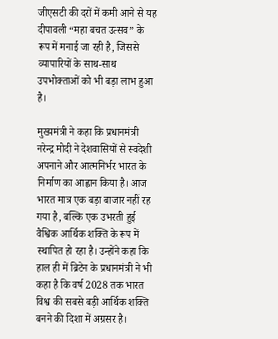जीएसटी की दरों में कमी आने से यह दीपावली “महा बचत उत्सव” के रूप में मनाई जा रही है, जिससे व्यापारियों के साथ-साथ उपभोक्ताओं को भी बड़ा लाभ हुआ है।

मुख्यमंत्री ने कहा कि प्रधानमंत्री नरेन्द्र मोदी ने देशवासियों से स्वदेशी अपनाने और आत्मनिर्भर भारत के निर्माण का आह्वान किया है। आज भारत मात्र एक बड़ा बाजार नहीं रह गया है, बल्कि एक उभरती हुई वैश्विक आर्थिक शक्ति के रूप में स्थापित हो रहा है। उन्होंने कहा कि हाल ही में ब्रिटेन के प्रधानमंत्री ने भी कहा है कि वर्ष 2028 तक भारत विश्व की सबसे बड़ी आर्थिक शक्ति बनने की दिशा में अग्रसर है।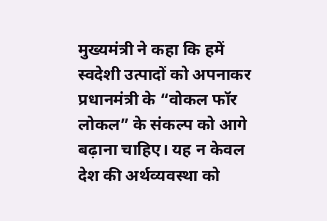मुख्यमंत्री ने कहा कि हमें स्वदेशी उत्पादों को अपनाकर प्रधानमंत्री के “वोकल फॉर लोकल” के संकल्प को आगे बढ़ाना चाहिए। यह न केवल देश की अर्थव्यवस्था को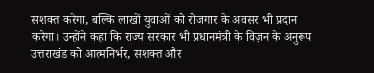सशक्त करेगा, बल्कि लाखों युवाओं को रोजगार के अवसर भी प्रदान करेगा। उन्होंने कहा कि राज्य सरकार भी प्रधानमंत्री के विज़न के अनुरूप उत्तराखंड को आत्मनिर्भर, सशक्त और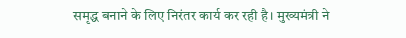समृद्ध बनाने के लिए निरंतर कार्य कर रही है। मुख्यमंत्री ने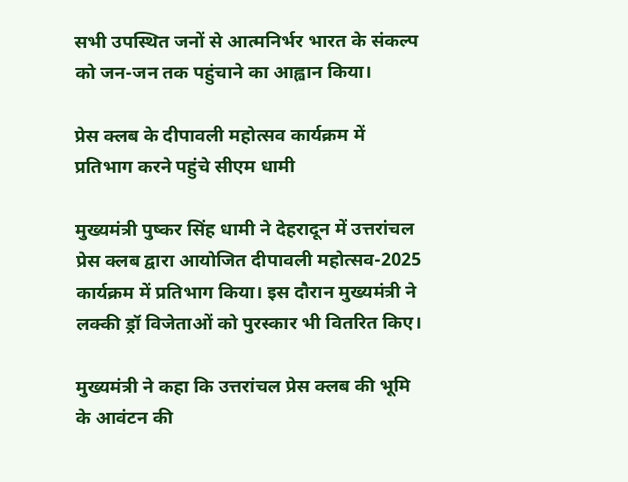सभी उपस्थित जनों से आत्मनिर्भर भारत के संकल्प को जन-जन तक पहुंचाने का आह्वान किया।

प्रेस क्लब के दीपावली महोत्सव कार्यक्रम में प्रतिभाग करने पहुंचे सीएम धामी

मुख्यमंत्री पुष्कर सिंह धामी ने देहरादून में उत्तरांचल प्रेस क्लब द्वारा आयोजित दीपावली महोत्सव-2025 कार्यक्रम में प्रतिभाग किया। इस दौरान मुख्यमंत्री ने लक्की ड्रॉ विजेताओं को पुरस्कार भी वितरित किए।

मुख्यमंत्री ने कहा कि उत्तरांचल प्रेस क्लब की भूमि के आवंटन की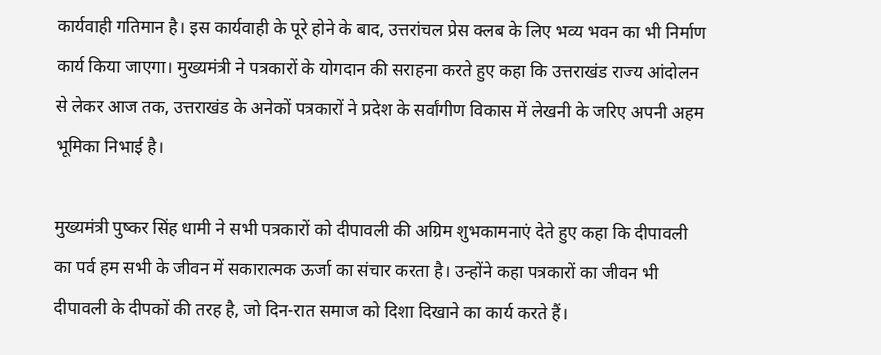कार्यवाही गतिमान है। इस कार्यवाही के पूरे होने के बाद, उत्तरांचल प्रेस क्लब के लिए भव्य भवन का भी निर्माण कार्य किया जाएगा। मुख्यमंत्री ने पत्रकारों के योगदान की सराहना करते हुए कहा कि उत्तराखंड राज्य आंदोलन से लेकर आज तक, उत्तराखंड के अनेकों पत्रकारों ने प्रदेश के सर्वांगीण विकास में लेखनी के जरिए अपनी अहम भूमिका निभाई है।

मुख्यमंत्री पुष्कर सिंह धामी ने सभी पत्रकारों को दीपावली की अग्रिम शुभकामनाएं देते हुए कहा कि दीपावली का पर्व हम सभी के जीवन में सकारात्मक ऊर्जा का संचार करता है। उन्होंने कहा पत्रकारों का जीवन भी दीपावली के दीपकों की तरह है, जो दिन-रात समाज को दिशा दिखाने का कार्य करते हैं।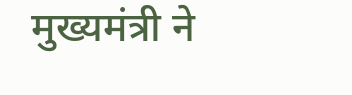मुख्यमंत्री ने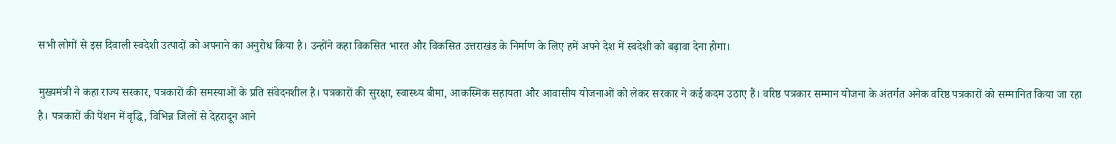सभी लोगों से इस दिवाली स्वदेशी उत्पादों को अपनाने का अनुरोध किया है। उन्होंने कहा विकसित भारत और विकसित उत्तराखंड के निर्माण के लिए हमें अपने देश में स्वदेशी को बढ़ावा देना होगा।

मुख्यमंत्री ने कहा राज्य सरकार, पत्रकारों की समस्याओं के प्रति संवेदनशील है। पत्रकारों की सुरक्षा, स्वास्थ्य बीमा, आकस्मिक सहायता और आवासीय योजनाओं को लेकर सरकार ने कई कदम उठाए हैं। वरिष्ठ पत्रकार सम्मान योजना के अंतर्गत अनेक वरिष्ठ पत्रकारों को सम्मानित किया जा रहा है। पत्रकारों की पेंशन में वृद्धि, विभिन्न जिलों से देहरादून आने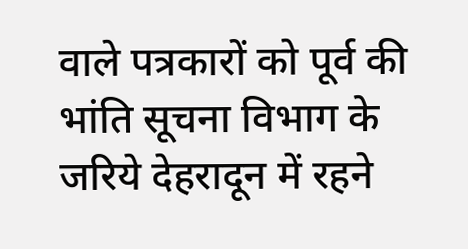वाले पत्रकारों को पूर्व की भांति सूचना विभाग के जरिये देहरादून में रहने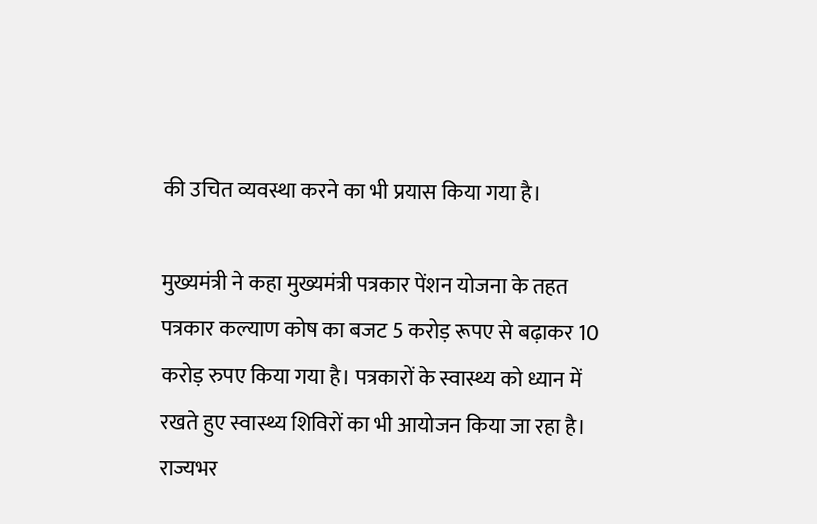की उचित व्यवस्था करने का भी प्रयास किया गया है।

मुख्यमंत्री ने कहा मुख्यमंत्री पत्रकार पेंशन योजना के तहत पत्रकार कल्याण कोष का बजट 5 करोड़ रूपए से बढ़ाकर 10 करोड़ रुपए किया गया है। पत्रकारों के स्वास्थ्य को ध्यान में रखते हुए स्वास्थ्य शिविरों का भी आयोजन किया जा रहा है। राज्यभर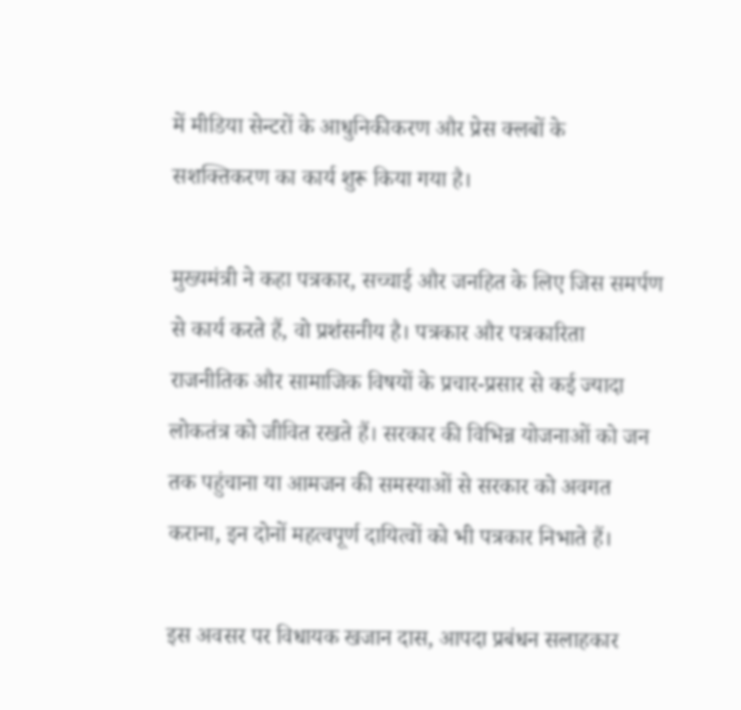में मीडिया सेन्टरों के आधुनिकीकरण और प्रेस क्लबों के सशक्तिकरण का कार्य शुरू किया गया है।

मुख्यमंत्री ने कहा पत्रकार, सच्चाई और जनहित के लिए जिस समर्पण से कार्य करते हैं, वो प्रशंसनीय है। पत्रकार और पत्रकारिता राजनीतिक और सामाजिक विषयों के प्रचार-प्रसार से कई ज्यादा लोकतंत्र को जीवित रखते हैं। सरकार की विभिन्न योजनाओं को जन तक पहुंचाना या आमजन की समस्याओं से सरकार को अवगत कराना, इन दोनों महत्वपूर्ण दायित्वों को भी पत्रकार निभाते हैं।

इस अवसर पर विधायक खजान दास, आपदा प्रबंधन सलाहकार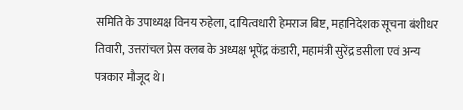समिति के उपाध्यक्ष विनय रुहेला, दायित्वधारी हेमराज बिष्ट, महानिदेशक सूचना बंशीधर तिवारी, उत्तरांचल प्रेस क्लब के अध्यक्ष भूपेंद्र कंडारी, महामंत्री सुरेंद्र डसीला एवं अन्य पत्रकार मौजूद थे।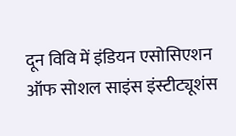दून विवि में इंडियन एसोसिएशन ऑफ सोशल साइंस इंस्टीट्यूशंस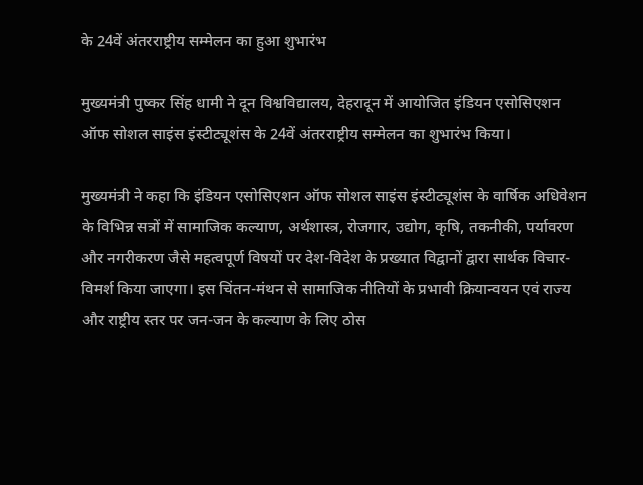के 24वें अंतरराष्ट्रीय सम्मेलन का हुआ शुभारंभ

मुख्यमंत्री पुष्कर सिंह धामी ने दून विश्वविद्यालय, देहरादून में आयोजित इंडियन एसोसिएशन ऑफ सोशल साइंस इंस्टीट्यूशंस के 24वें अंतरराष्ट्रीय सम्मेलन का शुभारंभ किया।

मुख्यमंत्री ने कहा कि इंडियन एसोसिएशन ऑफ सोशल साइंस इंस्टीट्यूशंस के वार्षिक अधिवेशन के विभिन्न सत्रों में सामाजिक कल्याण, अर्थशास्त्र, रोजगार, उद्योग, कृषि, तकनीकी, पर्यावरण और नगरीकरण जैसे महत्वपूर्ण विषयों पर देश-विदेश के प्रख्यात विद्वानों द्वारा सार्थक विचार-विमर्श किया जाएगा। इस चिंतन-मंथन से सामाजिक नीतियों के प्रभावी क्रियान्वयन एवं राज्य और राष्ट्रीय स्तर पर जन-जन के कल्याण के लिए ठोस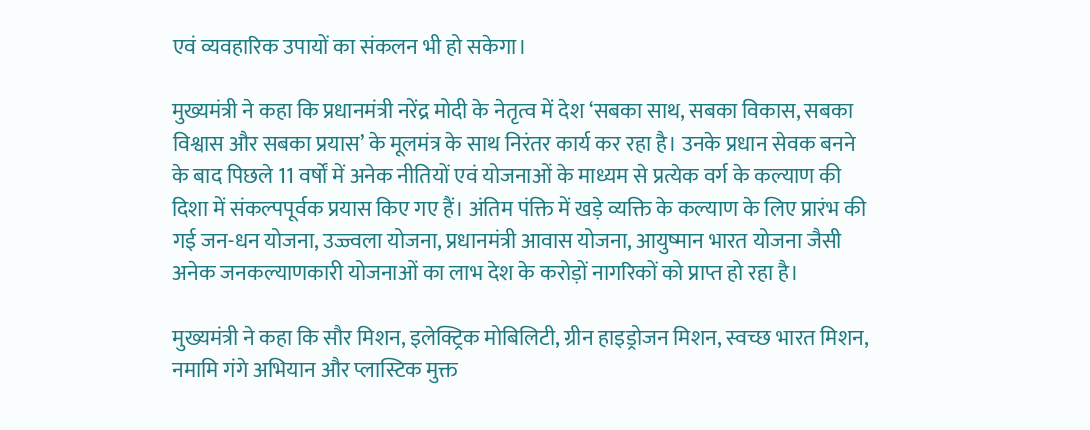एवं व्यवहारिक उपायों का संकलन भी हो सकेगा।

मुख्यमंत्री ने कहा कि प्रधानमंत्री नरेंद्र मोदी के नेतृत्व में देश ‘सबका साथ, सबका विकास, सबका विश्वास और सबका प्रयास’ के मूलमंत्र के साथ निरंतर कार्य कर रहा है। उनके प्रधान सेवक बनने के बाद पिछले 11 वर्षों में अनेक नीतियों एवं योजनाओं के माध्यम से प्रत्येक वर्ग के कल्याण की दिशा में संकल्पपूर्वक प्रयास किए गए हैं। अंतिम पंक्ति में खड़े व्यक्ति के कल्याण के लिए प्रारंभ की गई जन-धन योजना, उज्ज्वला योजना, प्रधानमंत्री आवास योजना, आयुष्मान भारत योजना जैसी अनेक जनकल्याणकारी योजनाओं का लाभ देश के करोड़ों नागरिकों को प्राप्त हो रहा है।

मुख्यमंत्री ने कहा कि सौर मिशन, इलेक्ट्रिक मोबिलिटी, ग्रीन हाइड्रोजन मिशन, स्वच्छ भारत मिशन, नमामि गंगे अभियान और प्लास्टिक मुक्त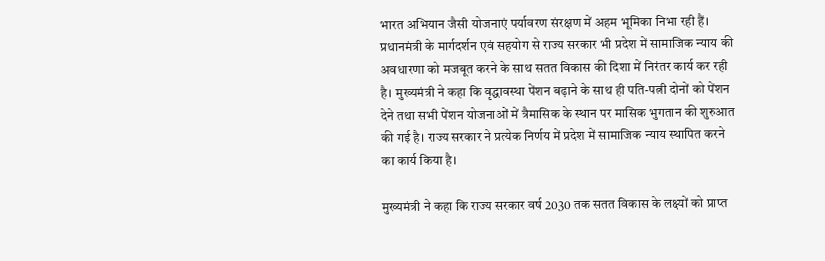भारत अभियान जैसी योजनाएं पर्यावरण संरक्षण में अहम भूमिका निभा रही हैं। प्रधानमंत्री के मार्गदर्शन एवं सहयोग से राज्य सरकार भी प्रदेश में सामाजिक न्याय की अवधारणा को मजबूत करने के साथ सतत विकास की दिशा में निरंतर कार्य कर रही है। मुख्यमंत्री ने कहा कि वृद्धावस्था पेंशन बढ़ाने के साथ ही पति-पत्नी दोनों को पेंशन देने तथा सभी पेंशन योजनाओं में त्रैमासिक के स्थान पर मासिक भुगतान की शुरुआत की गई है। राज्य सरकार ने प्रत्येक निर्णय में प्रदेश में सामाजिक न्याय स्थापित करने का कार्य किया है।

मुख्यमंत्री ने कहा कि राज्य सरकार वर्ष 2030 तक सतत विकास के लक्ष्यों को प्राप्त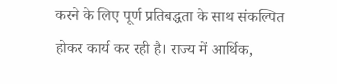करने के लिए पूर्ण प्रतिबद्धता के साथ संकल्पित होकर कार्य कर रही है। राज्य में आर्थिक,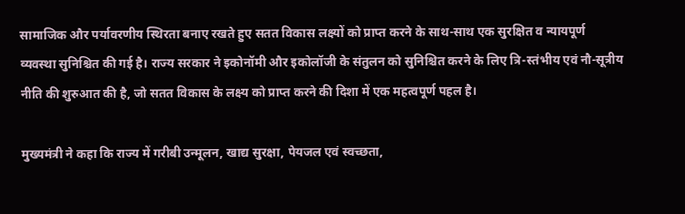सामाजिक और पर्यावरणीय स्थिरता बनाए रखते हुए सतत विकास लक्ष्यों को प्राप्त करने के साथ-साथ एक सुरक्षित व न्यायपूर्ण व्यवस्था सुनिश्चित की गई है। राज्य सरकार ने इकोनॉमी और इकोलॉजी के संतुलन को सुनिश्चित करने के लिए त्रि-स्तंभीय एवं नौ-सूत्रीय नीति की शुरुआत की है, जो सतत विकास के लक्ष्य को प्राप्त करने की दिशा में एक महत्वपूर्ण पहल है।

मुख्यमंत्री ने कहा कि राज्य में गरीबी उन्मूलन, खाद्य सुरक्षा, पेयजल एवं स्वच्छता,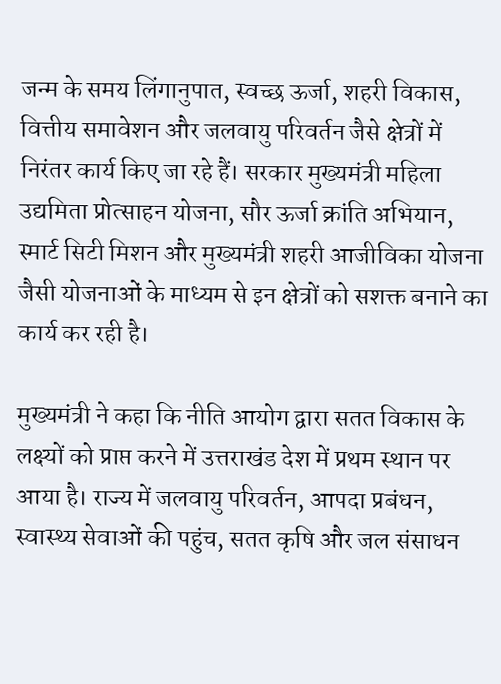जन्म के समय लिंगानुपात, स्वच्छ ऊर्जा, शहरी विकास, वित्तीय समावेशन और जलवायु परिवर्तन जैसे क्षेत्रों में निरंतर कार्य किए जा रहे हैं। सरकार मुख्यमंत्री महिला उद्यमिता प्रोत्साहन योजना, सौर ऊर्जा क्रांति अभियान, स्मार्ट सिटी मिशन और मुख्यमंत्री शहरी आजीविका योजना जैसी योजनाओं के माध्यम से इन क्षेत्रों को सशक्त बनाने का कार्य कर रही है।

मुख्यमंत्री ने कहा कि नीति आयोग द्वारा सतत विकास के लक्ष्यों को प्राप्त करने में उत्तराखंड देश में प्रथम स्थान पर आया है। राज्य में जलवायु परिवर्तन, आपदा प्रबंधन, स्वास्थ्य सेवाओं की पहुंच, सतत कृषि और जल संसाधन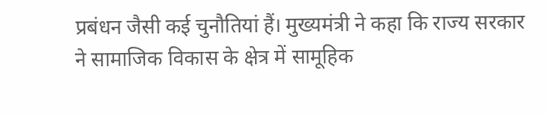प्रबंधन जैसी कई चुनौतियां हैं। मुख्यमंत्री ने कहा कि राज्य सरकार ने सामाजिक विकास के क्षेत्र में सामूहिक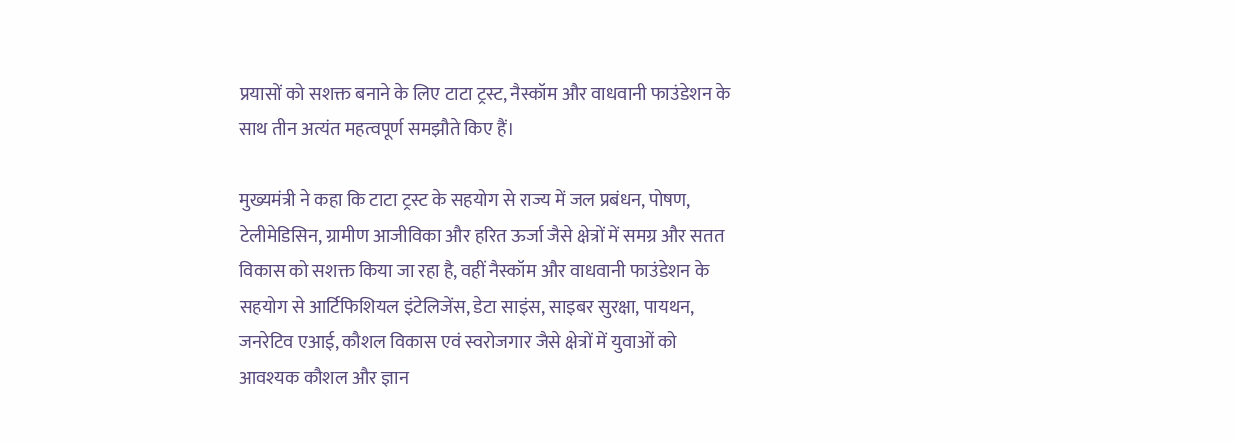प्रयासों को सशक्त बनाने के लिए टाटा ट्रस्ट, नैस्कॉम और वाधवानी फाउंडेशन के साथ तीन अत्यंत महत्वपूर्ण समझौते किए हैं।

मुख्यमंत्री ने कहा कि टाटा ट्रस्ट के सहयोग से राज्य में जल प्रबंधन, पोषण, टेलीमेडिसिन, ग्रामीण आजीविका और हरित ऊर्जा जैसे क्षेत्रों में समग्र और सतत विकास को सशक्त किया जा रहा है, वहीं नैस्कॉम और वाधवानी फाउंडेशन के सहयोग से आर्टिफिशियल इंटेलिजेंस, डेटा साइंस, साइबर सुरक्षा, पायथन, जनरेटिव एआई, कौशल विकास एवं स्वरोजगार जैसे क्षेत्रों में युवाओं को आवश्यक कौशल और ज्ञान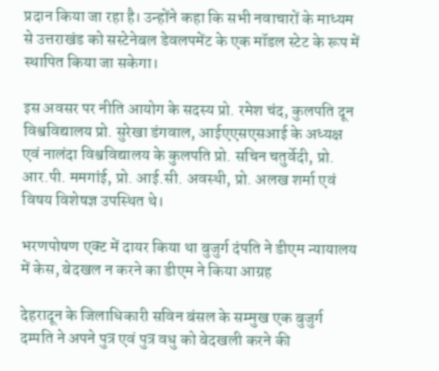प्रदान किया जा रहा है। उन्होंने कहा कि सभी नवाचारों के माध्यम से उत्तराखंड को सस्टेनेबल डेवलपमेंट के एक मॉडल स्टेट के रूप में स्थापित किया जा सकेगा।

इस अवसर पर नीति आयोग के सदस्य प्रो. रमेश चंद, कुलपति दून विश्वविद्यालय प्रो. सुरेखा डंगवाल, आईएएसएसआई के अध्यक्ष एवं नालंदा विश्वविद्यालय के कुलपति प्रो. सचिन चतुर्वेदी, प्रो. आर.पी. ममगांई, प्रो. आई.सी. अवस्थी, प्रो. अलख शर्मा एवं विषय विशेषज्ञ उपस्थित थे।

भरणपोषण एक्ट में दायर किया था बुजुर्ग दंपति ने डीएम न्यायालय में केस, बेदखल न करने का डीएम ने किया आग्रह

देहरादून के जिलाधिकारी सविन बंसल के सम्मुख एक बुजुर्ग दम्पति ने अपने पुत्र एवं पुत्र वधु को बेदखली करने की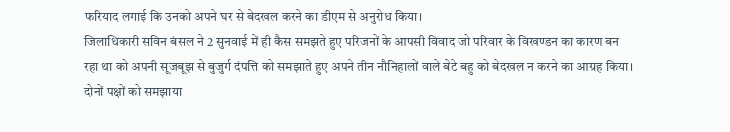फरियाद लगाई कि उनको अपने घर से बेदखल करने का डीएम से अनुरोध किया।
जिलाधिकारी सविन बंसल ने 2 सुनवाई में ही कैस समझते हुए परिजनों के आपसी विवाद जो परिवार के विखण्डन का कारण बन रहा था को अपनी सूजबूझ से बुजुर्ग दंपत्ति को समझाते हुए अपने तीन नौनिहालों वाले बेटे बहु को बेदखल न करने का आग्रह किया। दोनों पक्षों को समझाया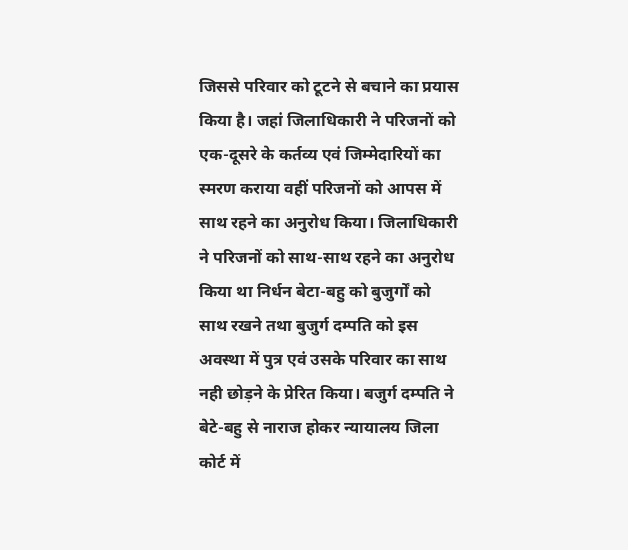जिससे परिवार को टूटने से बचाने का प्रयास किया है। जहां जिलाधिकारी ने परिजनों को एक-दूसरे के कर्तव्य एवं जिम्मेदारियों का स्मरण कराया वहीं परिजनों को आपस में साथ रहने का अनुरोध किया। जिलाधिकारी ने परिजनों को साथ-साथ रहने का अनुरोध किया था निर्धन बेटा-बहु को बुजुर्गों को साथ रखने तथा बुजुर्ग दम्पति को इस अवस्था में पुत्र एवं उसके परिवार का साथ नही छोड़ने के प्रेरित किया। बजुर्ग दम्पति ने बेटे-बहु से नाराज होकर न्यायालय जिला कोर्ट में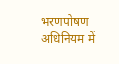भरणपोषण अधिनियम में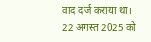वाद दर्ज कराया था।
22 अगस्त 2025 को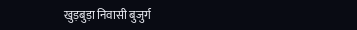खुड़बुड़ा निवासी बुजुर्ग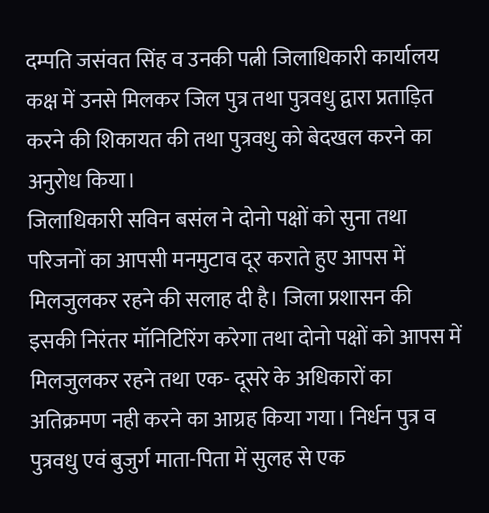दम्पति जसंवत सिंह व उनकी पत्नी जिलाधिकारी कार्यालय कक्ष में उनसे मिलकर जिल पुत्र तथा पुत्रवधु द्वारा प्रताड़ित करने की शिकायत की तथा पुत्रवधु को बेदखल करने का अनुरोध किया।
जिलाधिकारी सविन बसंल ने दोनो पक्षों को सुना तथा परिजनों का आपसी मनमुटाव दूर कराते हुए आपस में मिलजुलकर रहने की सलाह दी है। जिला प्रशासन की इसकी निरंतर मॉनिटिरिंग करेगा तथा दोनो पक्षों को आपस में मिलजुलकर रहने तथा एक- दूसरे के अधिकारों का अतिक्रमण नही करने का आग्रह किया गया। निर्धन पुत्र व पुत्रवधु एवं बुजुर्ग माता-पिता में सुलह से एक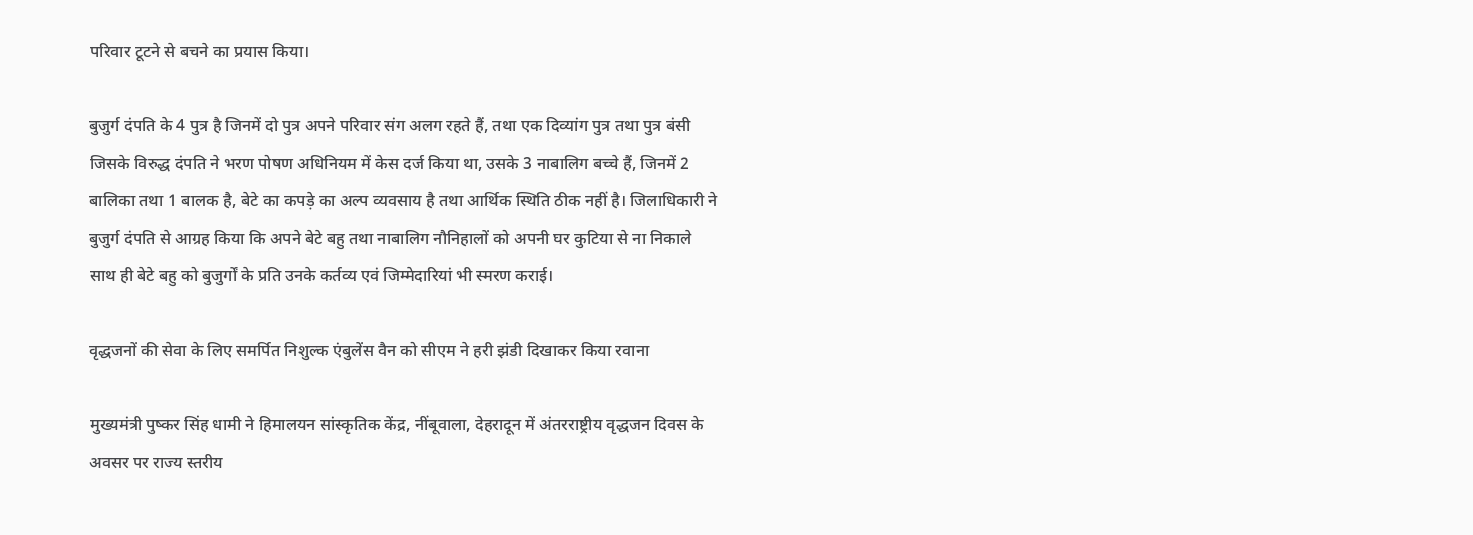परिवार टूटने से बचने का प्रयास किया।

बुजुर्ग दंपति के 4 पुत्र है जिनमें दो पुत्र अपने परिवार संग अलग रहते हैं, तथा एक दिव्यांग पुत्र तथा पुत्र बंसी जिसके विरुद्ध दंपति ने भरण पोषण अधिनियम में केस दर्ज किया था, उसके 3 नाबालिग बच्चे हैं, जिनमें 2 बालिका तथा 1 बालक है, बेटे का कपड़े का अल्प व्यवसाय है तथा आर्थिक स्थिति ठीक नहीं है। जिलाधिकारी ने बुजुर्ग दंपति से आग्रह किया कि अपने बेटे बहु तथा नाबालिग नौनिहालों को अपनी घर कुटिया से ना निकाले साथ ही बेटे बहु को बुजुर्गों के प्रति उनके कर्तव्य एवं जिम्मेदारियां भी स्मरण कराई।

वृद्धजनों की सेवा के लिए समर्पित निशुल्क एंबुलेंस वैन को सीएम ने हरी झंडी दिखाकर किया रवाना

मुख्यमंत्री पुष्कर सिंह धामी ने हिमालयन सांस्कृतिक केंद्र, नींबूवाला, देहरादून में अंतरराष्ट्रीय वृद्धजन दिवस के अवसर पर राज्य स्तरीय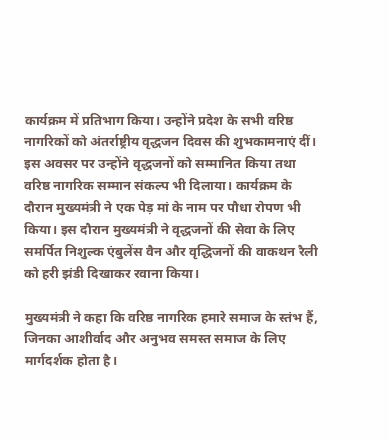कार्यक्रम में प्रतिभाग किया। उन्होंने प्रदेश के सभी वरिष्ठ नागरिकों को अंतर्राष्ट्रीय वृद्धजन दिवस की शुभकामनाएं दीं। इस अवसर पर उन्होंने वृद्धजनों को सम्मानित किया तथा वरिष्ठ नागरिक सम्मान संकल्प भी दिलाया। कार्यक्रम के दौरान मुख्यमंत्री ने एक पेड़ मां के नाम पर पौधा रोपण भी किया। इस दौरान मुख्यमंत्री ने वृद्धजनों की सेवा के लिए समर्पित निशुल्क एंबुलेंस वैन और वृद्धिजनों की वाकथन रैली को हरी झंडी दिखाकर रवाना किया।

मुख्यमंत्री ने कहा कि वरिष्ठ नागरिक हमारे समाज के स्तंभ हैं, जिनका आशीर्वाद और अनुभव समस्त समाज के लिए मार्गदर्शक होता है।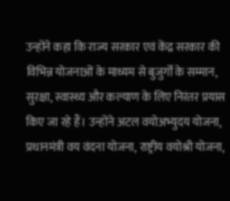उन्होंने कहा कि राज्य सरकार एवं केंद्र सरकार की विभिन्न योजनाओं के माध्यम से बुजुर्गों के सम्मान, सुरक्षा, स्वास्थ्य और कल्याण के लिए निरंतर प्रयास किए जा रहे हैं। उन्होंने अटल वयोअभ्युदय योजना, प्रधानमंत्री वय वंदना योजना, राष्ट्रीय वयोश्री योजना,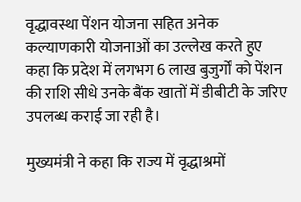वृद्धावस्था पेंशन योजना सहित अनेक कल्याणकारी योजनाओं का उल्लेख करते हुए कहा कि प्रदेश में लगभग 6 लाख बुजुर्गों को पेंशन की राशि सीधे उनके बैंक खातों में डीबीटी के जरिए उपलब्ध कराई जा रही है।

मुख्यमंत्री ने कहा कि राज्य में वृद्धाश्रमों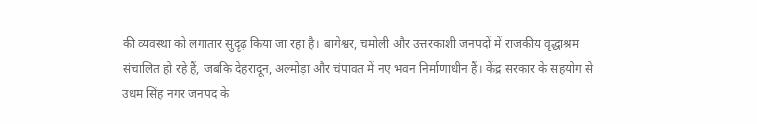की व्यवस्था को लगातार सुदृढ़ किया जा रहा है। बागेश्वर, चमोली और उत्तरकाशी जनपदों में राजकीय वृद्धाश्रम संचालित हो रहे हैं, जबकि देहरादून, अल्मोड़ा और चंपावत में नए भवन निर्माणाधीन हैं। केंद्र सरकार के सहयोग से उधम सिंह नगर जनपद के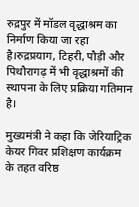रुद्रपुर में मॉडल वृद्धाश्रम का निर्माण किया जा रहा है।रुद्रप्रयाग, टिहरी, पौड़ी और पिथौरागढ़ में भी वृद्धाश्रमों की स्थापना के लिए प्रक्रिया गतिमान है।

मुख्यमंत्री ने कहा कि जेरियाट्रिक केयर गिवर प्रशिक्षण कार्यक्रम के तहत वरिष्ठ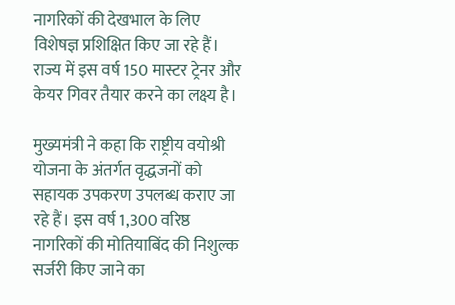नागरिकों की देखभाल के लिए विशेषज्ञ प्रशिक्षित किए जा रहे हैं। राज्य में इस वर्ष 150 मास्टर ट्रेनर और केयर गिवर तैयार करने का लक्ष्य है।

मुख्यमंत्री ने कहा कि राष्ट्रीय वयोश्री योजना के अंतर्गत वृद्धजनों को सहायक उपकरण उपलब्ध कराए जा रहे हैं। इस वर्ष 1,300 वरिष्ठ नागरिकों की मोतियाबिंद की निशुल्क सर्जरी किए जाने का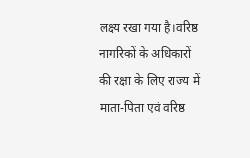लक्ष्य रखा गया है।वरिष्ठ नागरिकों के अधिकारों की रक्षा के लिए राज्य में माता-पिता एवं वरिष्ठ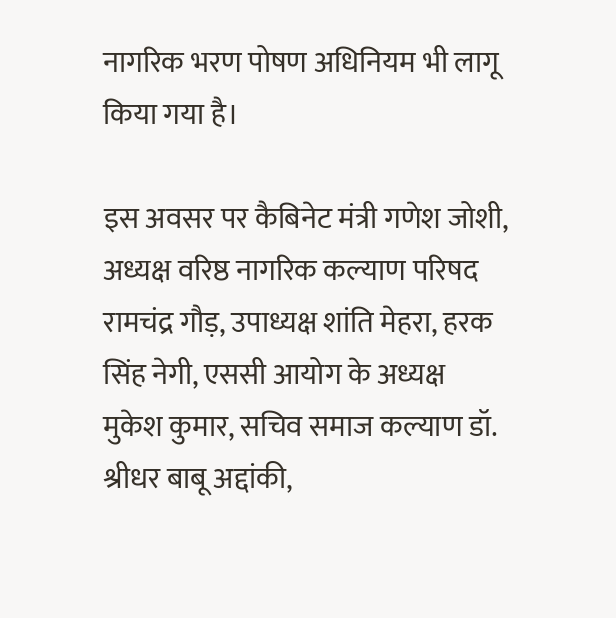नागरिक भरण पोषण अधिनियम भी लागू किया गया है।

इस अवसर पर कैबिनेट मंत्री गणेश जोशी, अध्यक्ष वरिष्ठ नागरिक कल्याण परिषद रामचंद्र गौड़, उपाध्यक्ष शांति मेहरा, हरक सिंह नेगी, एससी आयोग के अध्यक्ष मुकेश कुमार, सचिव समाज कल्याण डॉ. श्रीधर बाबू अद्दांकी,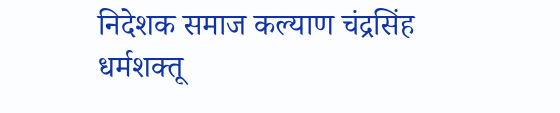निदेशक समाज कल्याण चंद्रसिंह धर्मशक्तू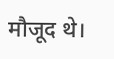मौजूद थे।